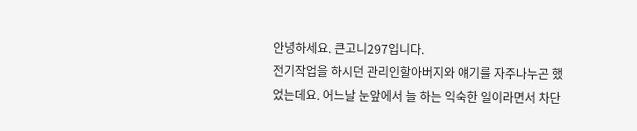안녕하세요. 큰고니297입니다.
전기작업을 하시던 관리인할아버지와 얘기를 자주나누곤 했었는데요. 어느날 눈앞에서 늘 하는 익숙한 일이라면서 차단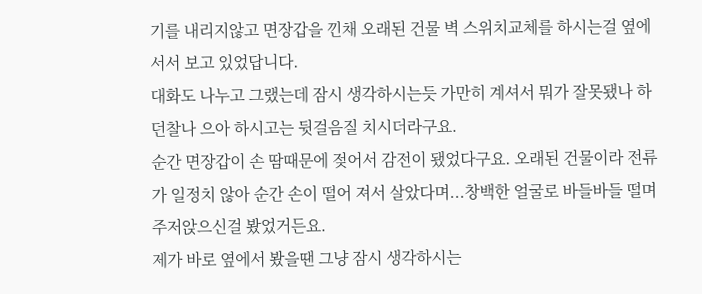기를 내리지않고 면장갑을 낀채 오래된 건물 벽 스위치교체를 하시는걸 옆에서서 보고 있었답니다.
대화도 나누고 그랬는데 잠시 생각하시는듯 가만히 계셔서 뭐가 잘못됐나 하던찰나 으아 하시고는 뒷걸음질 치시더라구요.
순간 면장갑이 손 땀때문에 젖어서 감전이 됐었다구요. 오래된 건물이라 전류가 일정치 않아 순간 손이 떨어 져서 살았다며...창백한 얼굴로 바들바들 떨며 주저앉으신걸 봤었거든요.
제가 바로 옆에서 봤을땐 그냥 잠시 생각하시는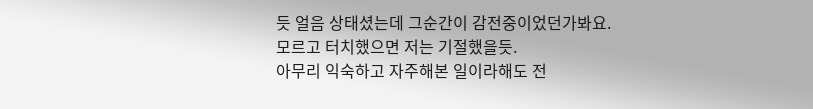듯 얼음 상태셨는데 그순간이 감전중이었던가봐요.
모르고 터치했으면 저는 기절했을듯.
아무리 익숙하고 자주해본 일이라해도 전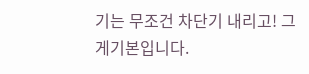기는 무조건 차단기 내리고! 그게기본입니다.